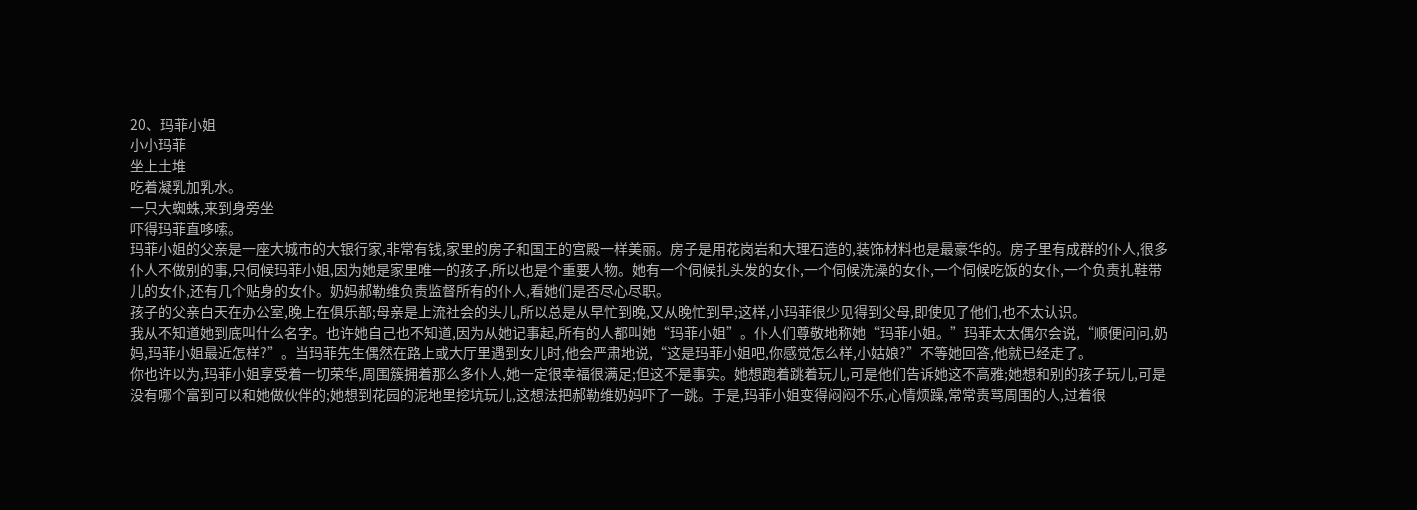20、玛菲小姐
小小玛菲
坐上土堆
吃着凝乳加乳水。
一只大蜘蛛,来到身旁坐
吓得玛菲直哆嗦。
玛菲小姐的父亲是一座大城市的大银行家,非常有钱,家里的房子和国王的宫殿一样美丽。房子是用花岗岩和大理石造的,装饰材料也是最豪华的。房子里有成群的仆人,很多仆人不做别的事,只伺候玛菲小姐,因为她是家里唯一的孩子,所以也是个重要人物。她有一个伺候扎头发的女仆,一个伺候洗澡的女仆,一个伺候吃饭的女仆,一个负责扎鞋带儿的女仆,还有几个贴身的女仆。奶妈郝勒维负责监督所有的仆人,看她们是否尽心尽职。
孩子的父亲白天在办公室,晚上在俱乐部;母亲是上流社会的头儿,所以总是从早忙到晚,又从晚忙到早;这样,小玛菲很少见得到父母,即使见了他们,也不太认识。
我从不知道她到底叫什么名字。也许她自己也不知道,因为从她记事起,所有的人都叫她“玛菲小姐”。仆人们尊敬地称她“玛菲小姐。”玛菲太太偶尔会说,“顺便问问,奶妈,玛菲小姐最近怎样?”。当玛菲先生偶然在路上或大厅里遇到女儿时,他会严肃地说,“这是玛菲小姐吧,你感觉怎么样,小姑娘?”不等她回答,他就已经走了。
你也许以为,玛菲小姐享受着一切荣华,周围簇拥着那么多仆人,她一定很幸福很满足;但这不是事实。她想跑着跳着玩儿,可是他们告诉她这不高雅;她想和别的孩子玩儿,可是没有哪个富到可以和她做伙伴的;她想到花园的泥地里挖坑玩儿,这想法把郝勒维奶妈吓了一跳。于是,玛菲小姐变得闷闷不乐,心情烦躁,常常责骂周围的人,过着很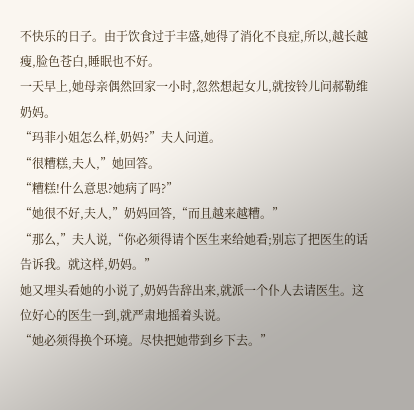不快乐的日子。由于饮食过于丰盛,她得了消化不良症,所以,越长越瘦,脸色苍白,睡眠也不好。
一天早上,她母亲偶然回家一小时,忽然想起女儿,就按铃儿问郝勒维奶妈。
“玛菲小姐怎么样,奶妈?”夫人问道。
“很糟糕,夫人,”她回答。
“糟糕!什么意思?她病了吗?”
“她很不好,夫人,”奶妈回答,“而且越来越糟。”
“那么,”夫人说,“你必须得请个医生来给她看;别忘了把医生的话告诉我。就这样,奶妈。”
她又埋头看她的小说了,奶妈告辞出来,就派一个仆人去请医生。这位好心的医生一到,就严肃地摇着头说。
“她必须得换个环境。尽快把她带到乡下去。”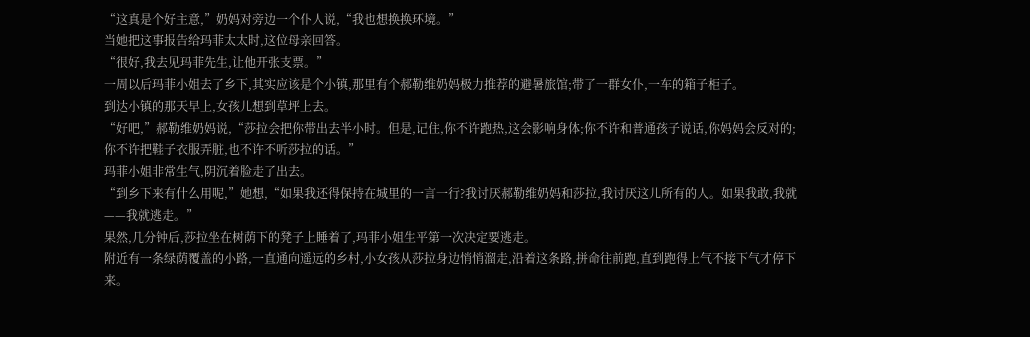“这真是个好主意,”奶妈对旁边一个仆人说,“我也想换换环境。”
当她把这事报告给玛菲太太时,这位母亲回答。
“很好,我去见玛菲先生,让他开张支票。”
一周以后玛菲小姐去了乡下,其实应该是个小镇,那里有个郝勒维奶妈极力推荐的避暑旅馆;带了一群女仆,一车的箱子柜子。
到达小镇的那天早上,女孩儿想到草坪上去。
“好吧,”郝勒维奶妈说,“莎拉会把你带出去半小时。但是,记住,你不许跑热,这会影响身体;你不许和普通孩子说话,你妈妈会反对的;你不许把鞋子衣服弄脏,也不许不听莎拉的话。”
玛菲小姐非常生气,阴沉着脸走了出去。
“到乡下来有什么用呢,”她想,“如果我还得保持在城里的一言一行?我讨厌郝勒维奶妈和莎拉,我讨厌这儿所有的人。如果我敢,我就——我就逃走。”
果然,几分钟后,莎拉坐在树荫下的凳子上睡着了,玛菲小姐生平第一次决定要逃走。
附近有一条绿荫覆盖的小路,一直通向遥远的乡村,小女孩从莎拉身边悄悄溜走,沿着这条路,拼命往前跑,直到跑得上气不接下气才停下来。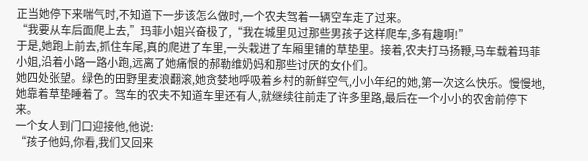正当她停下来喘气时,不知道下一步该怎么做时,一个农夫驾着一辆空车走了过来。
“我要从车后面爬上去,”玛菲小姐兴奋极了,“我在城里见过那些男孩子这样爬车,多有趣啊!”
于是,她跑上前去,抓住车尾,真的爬进了车里,一头栽进了车厢里铺的草垫里。接着,农夫打马扬鞭,马车载着玛菲小姐,沿着小路一路小跑,远离了她痛恨的郝勒维奶妈和那些讨厌的女仆们。
她四处张望。绿色的田野里麦浪翻滚,她贪婪地呼吸着乡村的新鲜空气,小小年纪的她,第一次这么快乐。慢慢地,她靠着草垫睡着了。驾车的农夫不知道车里还有人,就继续往前走了许多里路,最后在一个小小的农舍前停下来。
一个女人到门口迎接他,他说:
“孩子他妈,你看,我们又回来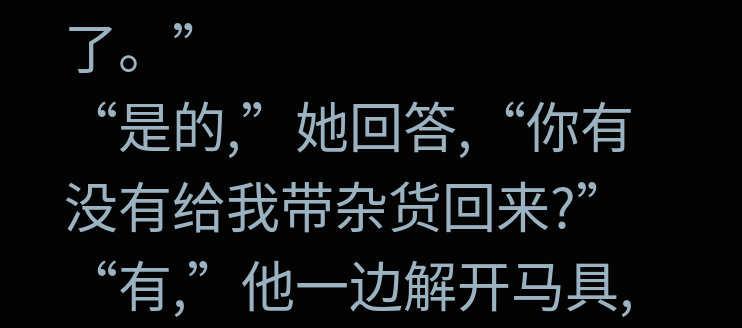了。”
“是的,”她回答,“你有没有给我带杂货回来?”
“有,”他一边解开马具,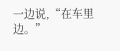一边说,“在车里边。”